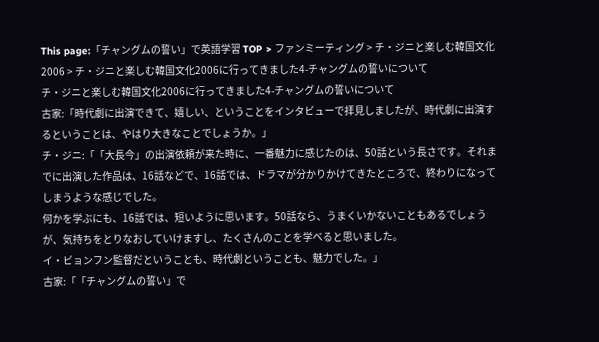This page:「チャングムの誓い」で英語学習 TOP > ファンミーティング > チ・ジニと楽しむ韓国文化2006 > チ・ジニと楽しむ韓国文化2006に行ってきました4-チャングムの誓いについて
チ・ジニと楽しむ韓国文化2006に行ってきました4-チャングムの誓いについて
古家:「時代劇に出演できて、嬉しい、ということをインタビューで拝見しましたが、時代劇に出演するということは、やはり大きなことでしょうか。」
チ・ジニ:「「大長今」の出演依頼が来た時に、一番魅力に感じたのは、50話という長さです。それまでに出演した作品は、16話などで、16話では、ドラマが分かりかけてきたところで、終わりになってしまうような感じでした。
何かを学ぶにも、16話では、短いように思います。50話なら、うまくいかないこともあるでしょうが、気持ちをとりなおしていけますし、たくさんのことを学べると思いました。
イ・ビョンフン監督だということも、時代劇ということも、魅力でした。」
古家:「「チャングムの誓い」で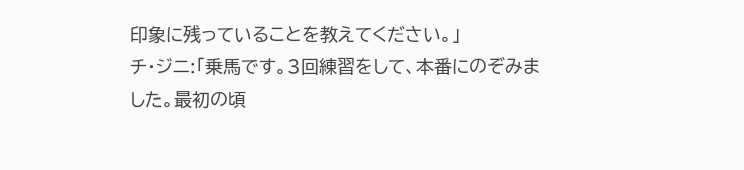印象に残っていることを教えてください。」
チ・ジニ:「乗馬です。3回練習をして、本番にのぞみました。最初の頃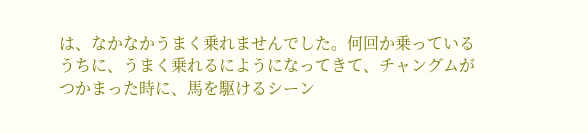は、なかなかうまく乗れませんでした。何回か乗っているうちに、うまく乗れるにようになってきて、チャングムがつかまった時に、馬を駆けるシーン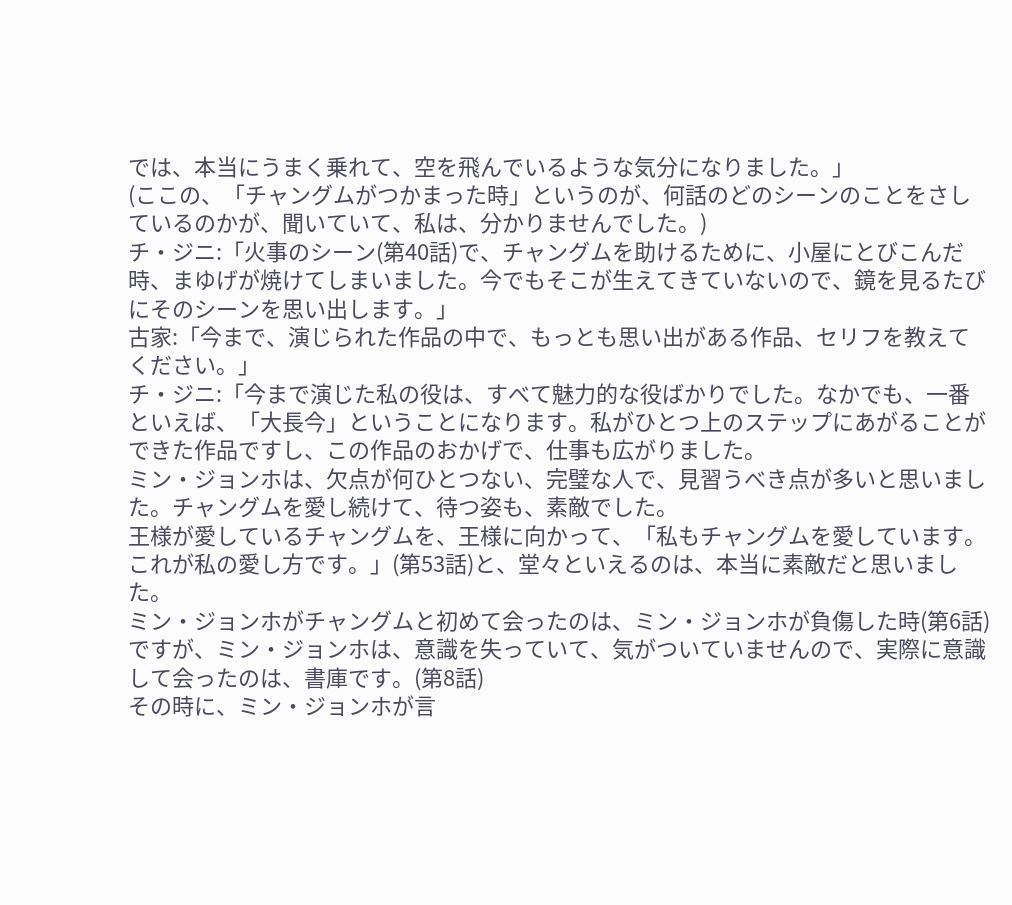では、本当にうまく乗れて、空を飛んでいるような気分になりました。」
(ここの、「チャングムがつかまった時」というのが、何話のどのシーンのことをさしているのかが、聞いていて、私は、分かりませんでした。)
チ・ジニ:「火事のシーン(第40話)で、チャングムを助けるために、小屋にとびこんだ時、まゆげが焼けてしまいました。今でもそこが生えてきていないので、鏡を見るたびにそのシーンを思い出します。」
古家:「今まで、演じられた作品の中で、もっとも思い出がある作品、セリフを教えてください。」
チ・ジニ:「今まで演じた私の役は、すべて魅力的な役ばかりでした。なかでも、一番といえば、「大長今」ということになります。私がひとつ上のステップにあがることができた作品ですし、この作品のおかげで、仕事も広がりました。
ミン・ジョンホは、欠点が何ひとつない、完璧な人で、見習うべき点が多いと思いました。チャングムを愛し続けて、待つ姿も、素敵でした。
王様が愛しているチャングムを、王様に向かって、「私もチャングムを愛しています。これが私の愛し方です。」(第53話)と、堂々といえるのは、本当に素敵だと思いました。
ミン・ジョンホがチャングムと初めて会ったのは、ミン・ジョンホが負傷した時(第6話)ですが、ミン・ジョンホは、意識を失っていて、気がついていませんので、実際に意識して会ったのは、書庫です。(第8話)
その時に、ミン・ジョンホが言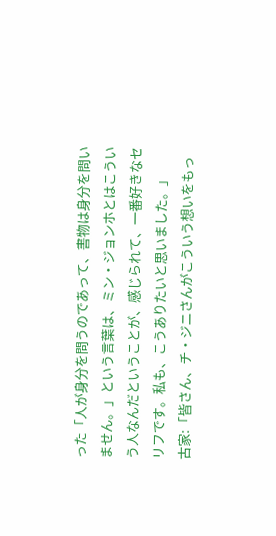った「人が身分を問うのであって、書物は身分を問いません。」という言葉は、ミン・ジョンホとはこういう人なんだということが、感じられて、一番好きなセリフです。私も、こうありたいと思いました。」
古家:「皆さん、チ・ジニさんがこういう想いをもっ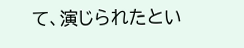て、演じられたとい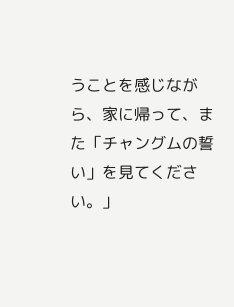うことを感じながら、家に帰って、また「チャングムの誓い」を見てください。」